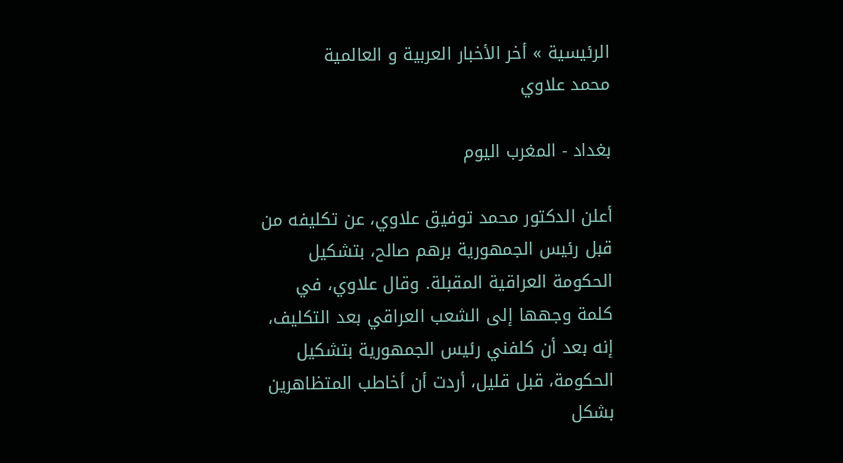الرئيسية » أخر الأخبار العربية و العالمية
محمد علاوي

بغداد - المغرب اليوم

أعلن الدكتور محمد توفيق علاوي، عن تكليفه من قبل رئيس الجمهورية برهم صالح، بتشكيل الحكومة العراقية المقبلة. وقال علاوي، في كلمة وجهها إلى الشعب العراقي بعد التكليف، إنه بعد أن كلفني رئيس الجمهورية بتشكيل الحكومة، قبل قليل، أردت أن أخاطب المتظاهرين بشكل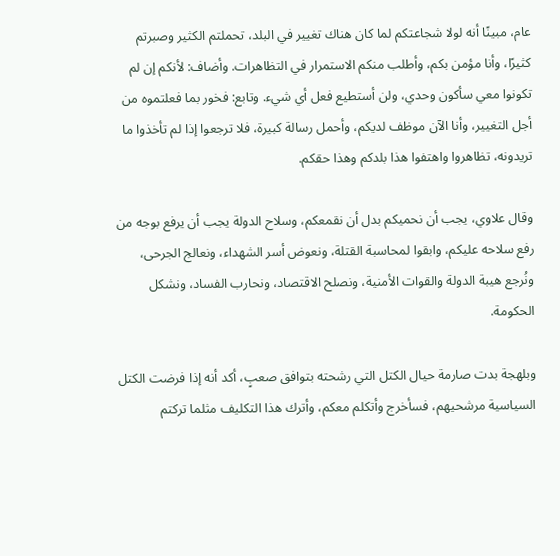عام، مبينًا أنه لولا شجاعتكم لما كان هناك تغيير في البلد، تحملتم الكثير وصبرتم كثيرًا، وأنا مؤمن بكم، وأطلب منكم الاستمرار في التظاهرات. وأضاف: لأنكم إن لم تكونوا معي سأكون وحدي، ولن أستطيع فعل أي شيء. وتابع: فخور بما فعلتموه من أجل التغيير، وأنا الآن موظف لديكم، وأحمل رسالة كبيرة، فلا ترجعوا إذا لم تأخذوا ما تريدونه، تظاهروا واهتفوا هذا بلدكم وهذا حقكم.

وقال علاوي، يجب أن نحميكم بدل أن نقمعكم، وسلاح الدولة يجب أن يرفع بوجه من رفع سلاحه عليكم، وابقوا لمحاسبة القتلة، ونعوض أسر الشهداء، ونعالج الجرحى، ونُرجع هيبة الدولة والقوات الأمنية، ونصلح الاقتصاد، ونحارب الفساد، ونشكل الحكومة.

وبلهجة بدت صارمة حيال الكتل التي رشحته بتوافق صعبٍ، أكد أنه إذا فرضت الكتل السياسية مرشحيهم، فسأخرج وأتكلم معكم، وأترك هذا التكليف مثلما تركتم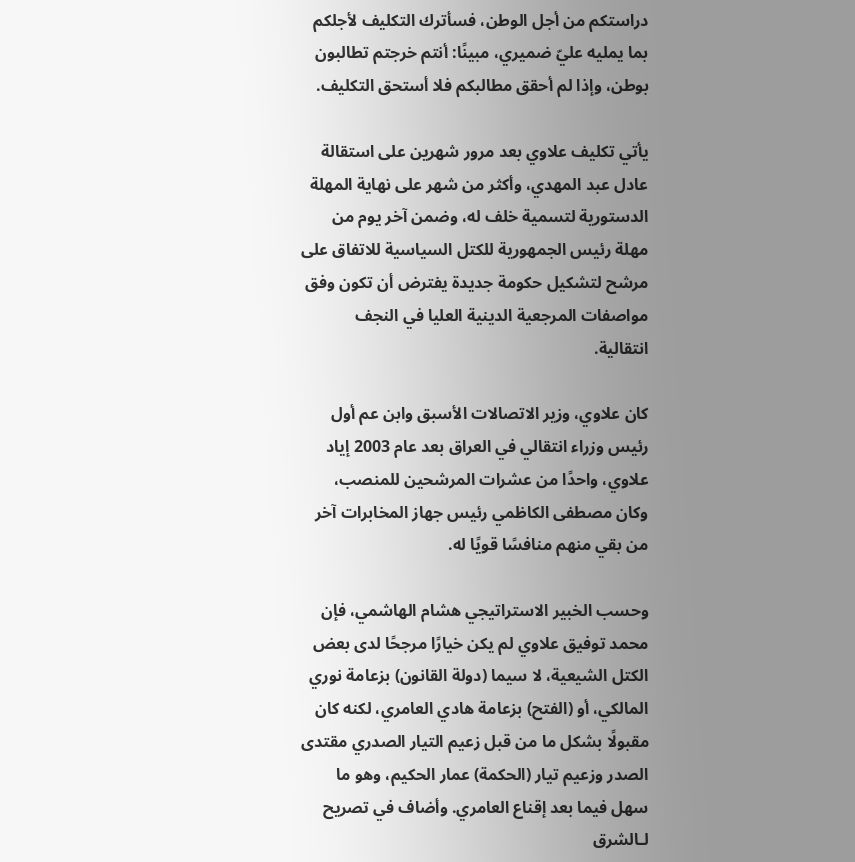دراستكم من أجل الوطن، فسأترك التكليف لأجلكم بما يمليه عليّ ضميري، مبينًا: أنتم خرجتم تطالبون بوطن، وإذا لم أحقق مطالبكم فلا أستحق التكليف.

يأتي تكليف علاوي بعد مرور شهرين على استقالة عادل عبد المهدي، وأكثر من شهر على نهاية المهلة الدستورية لتسمية خلف له، وضمن آخر يوم من مهلة رئيس الجمهورية للكتل السياسية للاتفاق على مرشح لتشكيل حكومة جديدة يفترض أن تكون وفق مواصفات المرجعية الدينية العليا في النجف انتقالية.

كان علاوي، وزير الاتصالات الأسبق وابن عم أول رئيس وزراء انتقالي في العراق بعد عام 2003 إياد علاوي، واحدًا من عشرات المرشحين للمنصب، وكان مصطفى الكاظمي رئيس جهاز المخابرات آخر من بقي منهم منافسًا قويًا له.

وحسب الخبير الاستراتيجي هشام الهاشمي، فإن محمد توفيق علاوي لم يكن خيارًا مرجحًا لدى بعض الكتل الشيعية، لا سيما (دولة القانون) بزعامة نوري المالكي، أو (الفتح) بزعامة هادي العامري، لكنه كان مقبولًا بشكل ما من قبل زعيم التيار الصدري مقتدى الصدر وزعيم تيار (الحكمة) عمار الحكيم، وهو ما سهل فيما بعد إقناع العامري. وأضاف في تصريح لـالشرق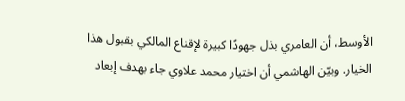الأوسط، أن العامري بذل جهودًا كبيرة لإقناع المالكي بقبول هذا الخيار. وبيّن الهاشمي أن اختيار محمد علاوي جاء بهدف إبعاد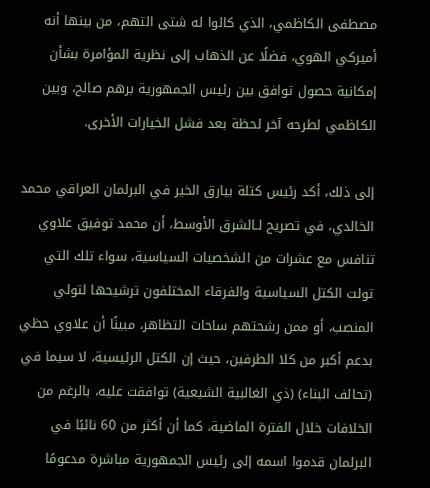مصطفى الكاظمي، الذي كالوا له شتى التهم، من بينها أنه أميركي الهوي، فضلًا عن الذهاب إلى نظرية المؤامرة بشأن إمكانية حصول توافق بين رئيس الجمهورية برهم صالح، وبين الكاظمي لطرحه آخر لحظة بعد فشل الخيارات الأخرى.

إلى ذلك، أكد رئيس كتلة بيارق الخير في البرلمان العراقي محمد الخالدي، في تصريح لـالشرق الأوسط، أن محمد توفيق علاوي تنافس مع عشرات من الشخصيات السياسية، سواء تلك التي تولت الكتل السياسية والفرقاء المختلفون ترشيحها لتولي المنصب، أو ممن رشحتهم ساحات التظاهر، مبينًا أن علاوي حظي بدعم أكبر من كلا الطرفين، حيث إن الكتل الرئيسية، لا سيما في (تحالف البناء) (ذي الغالبية الشيعية) توافقت عليه، بالرغم من الخلافات خلال الفترة الماضية، كما أن أكثر من 60 نائبًا في البرلمان قدموا اسمه إلى رئيس الجمهورية مباشرة مدعومًا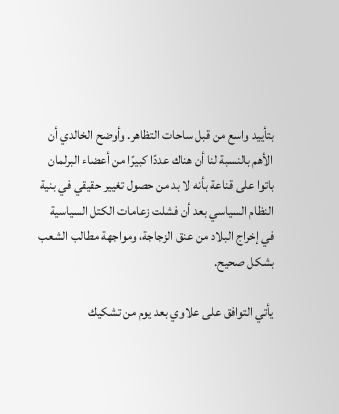بتأييد واسع من قبل ساحات التظاهر. وأوضح الخالدي أن الأهم بالنسبة لنا أن هناك عددًا كبيرًا من أعضاء البرلمان باتوا على قناعة بأنه لا بد من حصول تغيير حقيقي في بنية النظام السياسي بعد أن فشلت زعامات الكتل السياسية في إخراج البلاد من عنق الزجاجة، ومواجهة مطالب الشعب بشكل صحيح.

يأتي التوافق على علاوي بعد يوم من تشكيك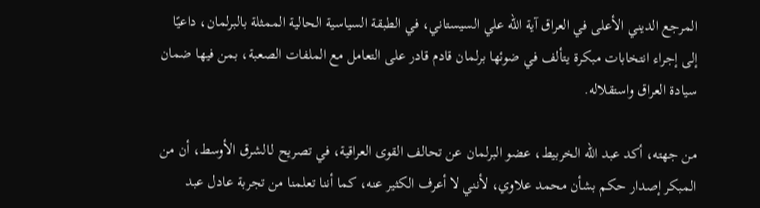المرجع الديني الأعلى في العراق آية الله علي السيستاني، في الطبقة السياسية الحالية الممثلة بالبرلمان، داعيًا إلى إجراء انتخابات مبكرة يتألف في ضوئها برلمان قادم قادر على التعامل مع الملفات الصعبة، بمن فيها ضمان سيادة العراق واستقلاله.

من جهته، أكد عبد الله الخربيط، عضو البرلمان عن تحالف القوى العراقية، في تصريح لـالشرق الأوسط، أن من المبكر إصدار حكم بشأن محمد علاوي، لأنني لا أعرف الكثير عنه، كما أننا تعلمنا من تجربة عادل عبد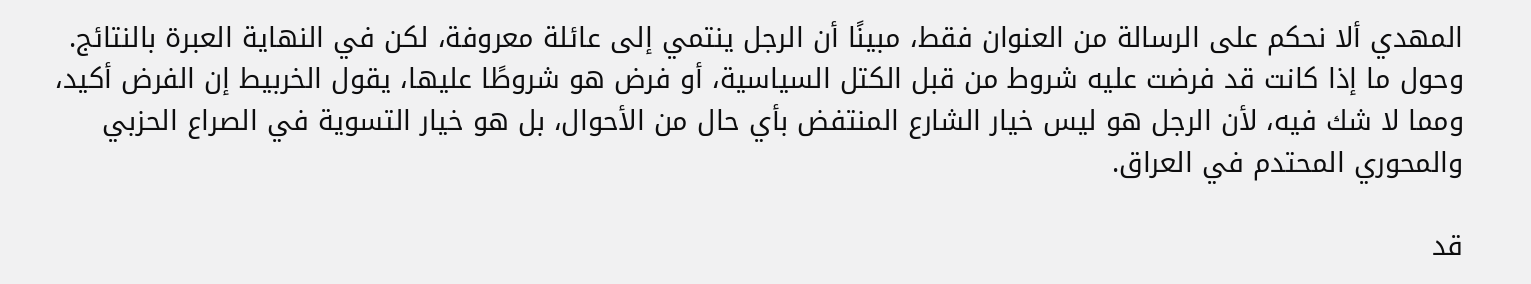المهدي ألا نحكم على الرسالة من العنوان فقط، مبينًا أن الرجل ينتمي إلى عائلة معروفة، لكن في النهاية العبرة بالنتائج. وحول ما إذا كانت قد فرضت عليه شروط من قبل الكتل السياسية، أو فرض هو شروطًا عليها، يقول الخربيط إن الفرض أكيد، ومما لا شك فيه، لأن الرجل هو ليس خيار الشارع المنتفض بأي حال من الأحوال، بل هو خيار التسوية في الصراع الحزبي والمحوري المحتدم في العراق.

قد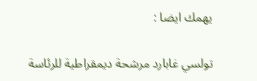يهمك ايضا :

تولسي غابارد مرشحة ديمقراطية للرئاسة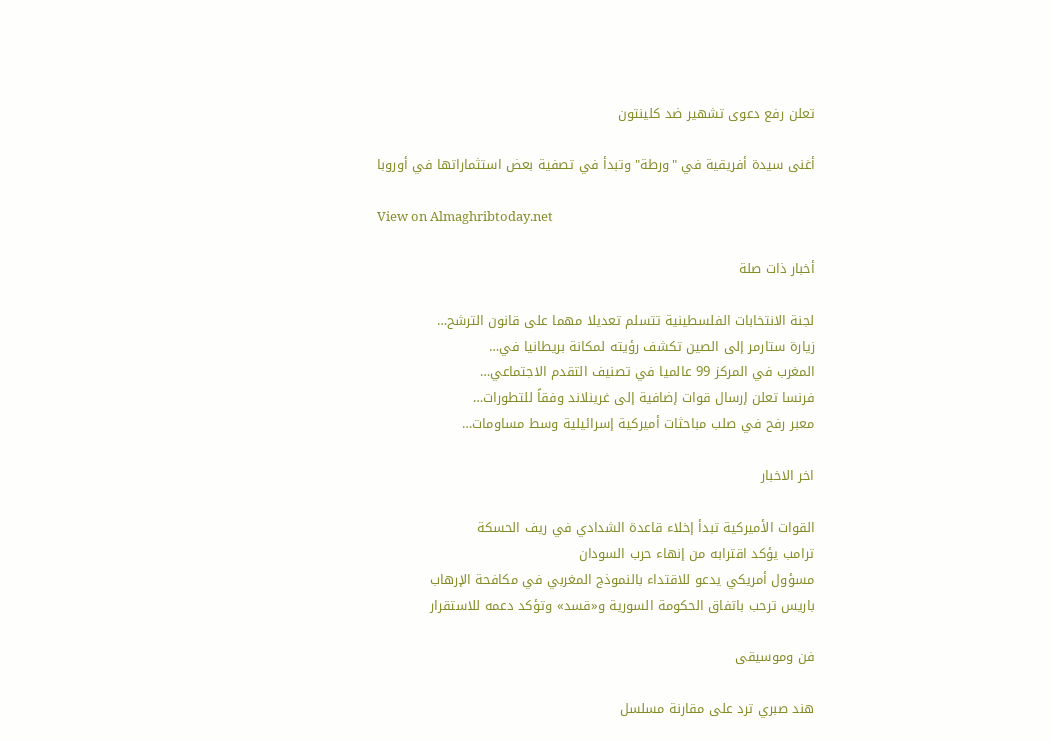تعلن رفع دعوى تشهير ضد كلينتون

أغنى سيدة أفريقية في "ورطة" وتبدأ في تصفية بعض استثماراتها في أوروبا

View on Almaghribtoday.net

أخبار ذات صلة

لجنة الانتخابات الفلسطينية تتسلم تعديلا مهما على قانون الترشح…
زيارة ستارمر إلى الصين تكشف رؤيته لمكانة بريطانيا في…
المغرب في المركز 99 عالميا في تصنيف التقدم الاجتماعي…
فرنسا تعلن إرسال قوات إضافية إلى غرينلاند وفقاً للتطورات…
معبر رفح في صلب مباحثات أميركية إسرائيلية وسط مساومات…

اخر الاخبار

القوات الأميركية تبدأ إخلاء قاعدة الشدادي في ريف الحسكة
ترامب يؤكد اقترابه من إنهاء حرب السودان
مسؤول أمريكي يدعو للاقتداء بالنموذج المغربي في مكافحة الإرهاب
باريس ترحب باتفاق الحكومة السورية و«قسد» وتؤكد دعمه للاستقرار

فن وموسيقى

هند صبري ترد على مقارنة مسلسل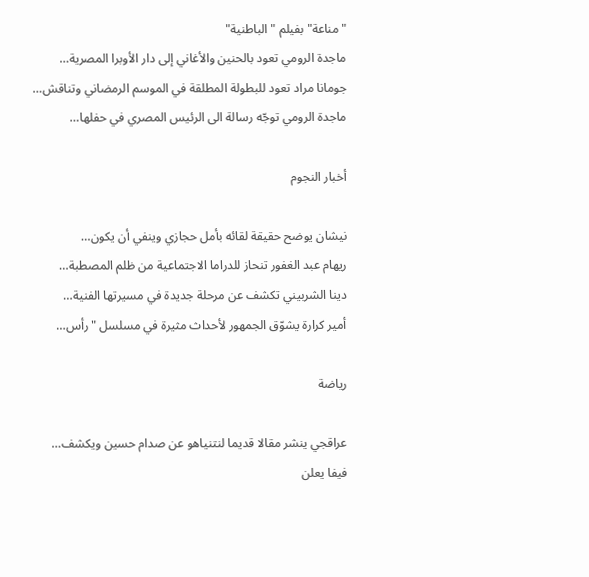"مناعة" بفيلم "الباطنية"
ماجدة الرومي تعود بالحنين والأغاني إلى دار الأوبرا المصرية…
جومانا مراد تعود للبطولة المطلقة في الموسم الرمضاني وتناقش…
ماجدة الرومي توجّه رسالة الى الرئيس المصري في حفلها…

أخبار النجوم

نيشان يوضح حقيقة لقائه بأمل حجازي وينفي أن يكون…
ريهام عبد الغفور تنحاز للدراما الاجتماعية من ظلم المصطبة…
دينا الشربيني تكشف عن مرحلة جديدة في مسيرتها الفنية…
أمير كرارة يشوّق الجمهور لأحداث مثيرة في مسلسل "رأس…

رياضة

عراقجي ينشر مقالا قديما لنتنياهو عن صدام حسين ويكشف…
فيفا يعلن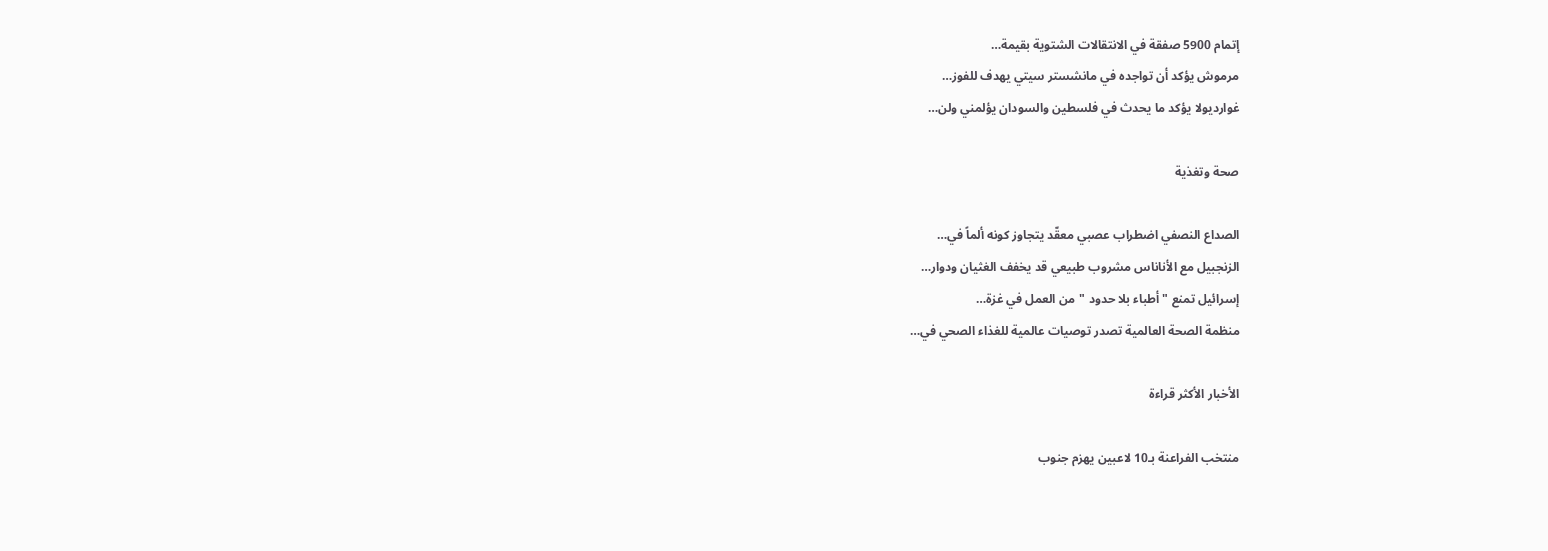إتمام 5900 صفقة في الانتقالات الشتوية بقيمة…
مرموش يؤكد أن تواجده في مانشستر سيتي يهدف للفوز…
غوارديولا يؤكد ما يحدث في فلسطين والسودان يؤلمني ولن…

صحة وتغذية

الصداع النصفي اضطراب عصبي معقّد يتجاوز كونه ألماً في…
الزنجبيل مع الأناناس مشروب طبيعي قد يخفف الغثيان ودوار…
إسرائيل تمنع "أطباء بلا حدود "من العمل في غزة…
منظمة الصحة العالمية تصدر توصيات عالمية للغذاء الصحي في…

الأخبار الأكثر قراءة

منتخب الفراعنة بـ10 لاعبين يهزم جنوب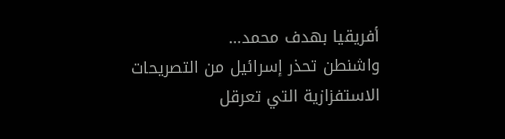أفريقيا بهدف محمد…
واشنطن تحذر إسرائيل من التصريحات الاستفزازية التي تعرقل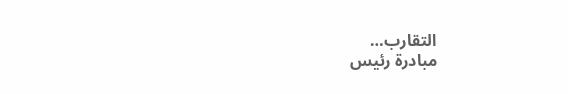التقارب…
مبادرة رئيس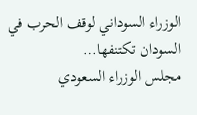الوزراء السوداني لوقف الحرب في السودان تكتنفها…
مجلس الوزراء السعودي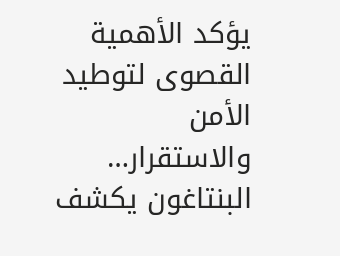يؤكد الأهمية القصوى لتوطيد الأمن والاستقرار…
البنتاغون يكشف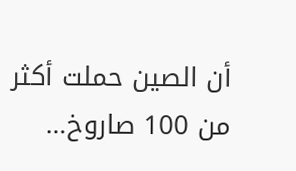أن الصين حملت أكثر من 100 صاروخ…